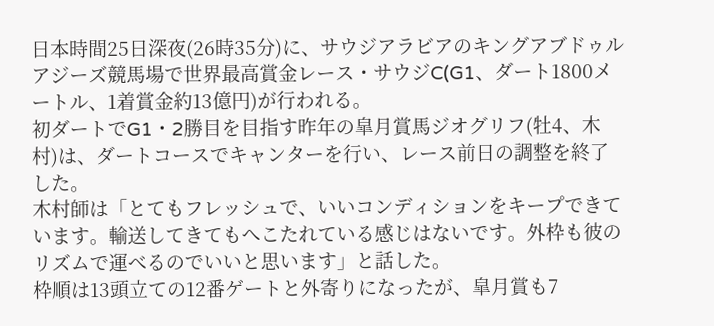日本時間25日深夜(26時35分)に、サウジアラビアのキングアブドゥルアジーズ競馬場で世界最高賞金レース・サウジC(G1、ダート1800メートル、1着賞金約13億円)が行われる。
初ダートでG1・2勝目を目指す昨年の皐月賞馬ジオグリフ(牡4、木村)は、ダートコースでキャンターを行い、レース前日の調整を終了した。
木村師は「とてもフレッシュで、いいコンディションをキープできています。輸送してきてもへこたれている感じはないです。外枠も彼のリズムで運べるのでいいと思います」と話した。
枠順は13頭立ての12番ゲートと外寄りになったが、皐月賞も7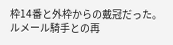枠14番と外枠からの戴冠だった。ルメール騎手との再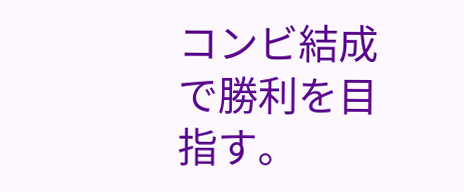コンビ結成で勝利を目指す。